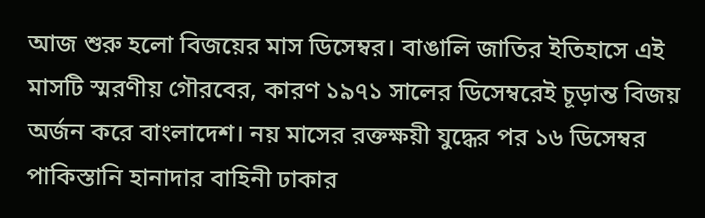আজ শুরু হলো বিজয়ের মাস ডিসেম্বর। বাঙালি জাতির ইতিহাসে এই মাসটি স্মরণীয় গৌরবের, কারণ ১৯৭১ সালের ডিসেম্বরেই চূড়ান্ত বিজয় অর্জন করে বাংলাদেশ। নয় মাসের রক্তক্ষয়ী যুদ্ধের পর ১৬ ডিসেম্বর পাকিস্তানি হানাদার বাহিনী ঢাকার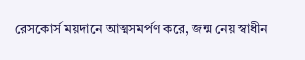রেসকোর্স ময়দানে আত্মসমর্পণ করে, জন্ম নেয় স্বাধীন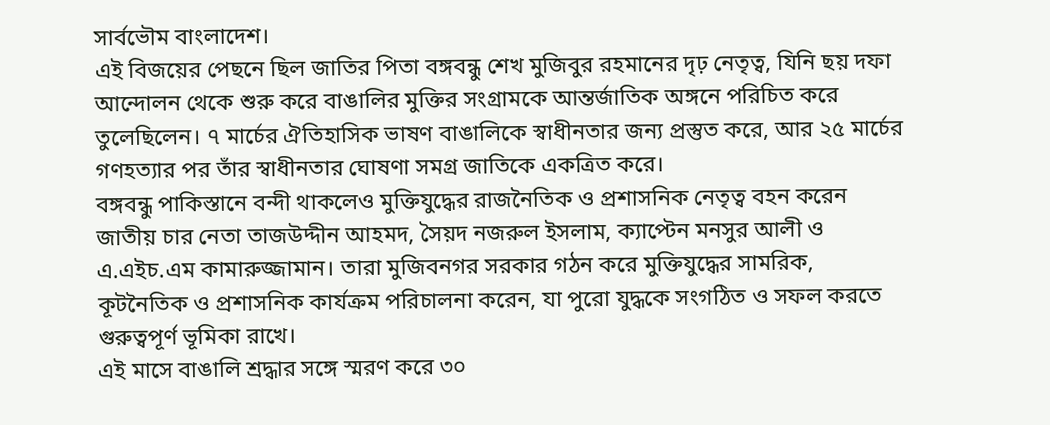সার্বভৌম বাংলাদেশ।
এই বিজয়ের পেছনে ছিল জাতির পিতা বঙ্গবন্ধু শেখ মুজিবুর রহমানের দৃঢ় নেতৃত্ব, যিনি ছয় দফা আন্দোলন থেকে শুরু করে বাঙালির মুক্তির সংগ্রামকে আন্তর্জাতিক অঙ্গনে পরিচিত করে তুলেছিলেন। ৭ মার্চের ঐতিহাসিক ভাষণ বাঙালিকে স্বাধীনতার জন্য প্রস্তুত করে, আর ২৫ মার্চের গণহত্যার পর তাঁর স্বাধীনতার ঘোষণা সমগ্র জাতিকে একত্রিত করে।
বঙ্গবন্ধু পাকিস্তানে বন্দী থাকলেও মুক্তিযুদ্ধের রাজনৈতিক ও প্রশাসনিক নেতৃত্ব বহন করেন জাতীয় চার নেতা তাজউদ্দীন আহমদ, সৈয়দ নজরুল ইসলাম, ক্যাপ্টেন মনসুর আলী ও এ.এইচ.এম কামারুজ্জামান। তারা মুজিবনগর সরকার গঠন করে মুক্তিযুদ্ধের সামরিক, কূটনৈতিক ও প্রশাসনিক কার্যক্রম পরিচালনা করেন, যা পুরো যুদ্ধকে সংগঠিত ও সফল করতে গুরুত্বপূর্ণ ভূমিকা রাখে।
এই মাসে বাঙালি শ্রদ্ধার সঙ্গে স্মরণ করে ৩০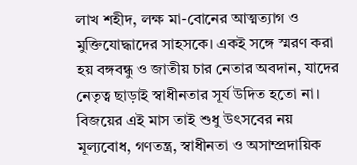লাখ শহীদ, লক্ষ মা-বোনের আত্মত্যাগ ও মুক্তিযোদ্ধাদের সাহসকে। একই সঙ্গে স্মরণ করা হয় বঙ্গবন্ধু ও জাতীয় চার নেতার অবদান, যাদের নেতৃত্ব ছাড়াই স্বাধীনতার সূর্য উদিত হতো না। বিজয়ের এই মাস তাই শুধু উৎসবের নয় মূল্যবোধ, গণতন্ত্র, স্বাধীনতা ও অসাম্প্রদায়িক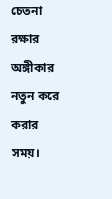চেতনা রক্ষার অঙ্গীকার নতুন করে করার সময়।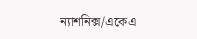ন্যাশনিক্স/একেএ